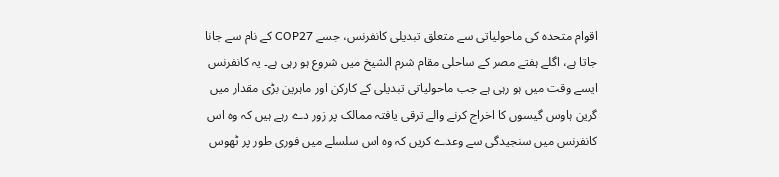اقوام متحدہ کی ماحولیاتی سے متعلق تبدیلی کانفرنس، جسے COP27 کے نام سے جانا جاتا ہے، اگلے ہفتے مصر کے ساحلی مقام شرم الشیخ میں شروع ہو رہی ہے۔ یہ کانفرنس ایسے وقت میں ہو رہی ہے جب ماحولیاتی تبدیلی کے کارکن اور ماہرین بڑی مقدار میں گرین ہاوس گیسوں کا اخراج کرنے والے ترقی یافتہ ممالک پر زور دے رہے ہیں کہ وہ اس کانفرنس میں سنجیدگی سے وعدے کریں کہ وہ اس سلسلے میں فوری طور پر ٹھوس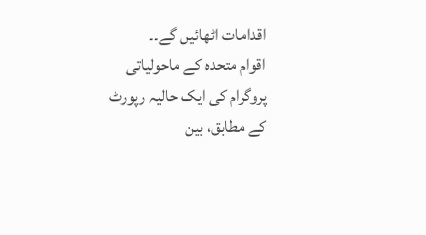اقدامات اٹھائیں گے۔۔
اقوام متحدہ کے ماحولیاتی پروگرام کی ایک حالیہ رپورٹ کے مطابق، بین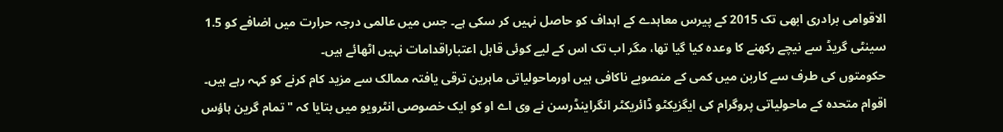الاقوامی برادری ابھی تک 2015 کے پیرس معاہدے کے اہداف کو حاصل نہیں کر سکی ہے۔ جس میں عالمی درجہ حرارت میں اضافے کو 1.5 سینٹی گریڈ سے نیچے رکھنے کا وعدہ کیا گیا تھا، مگر اب تک اس کے لیے کوئی قابل اعتباراقدامات نہیں اٹھائے ہیں۔
حکومتوں کی طرف سے کاربن میں کمی کے منصوبے ناکافی ہیں اورماحولیاتی ماہرین ترقی یافتہ ممالک سے مزید کام کرنے کو کہہ رہے ہیں۔
اقوام متحدہ کے ماحولیاتی پروگرام کی ایگزیکٹو ڈائریکٹر انگراینڈرسن نے وی اے او کو ایک خصوصی انٹرویو میں بتایا کہ "تمام گرین ہاؤس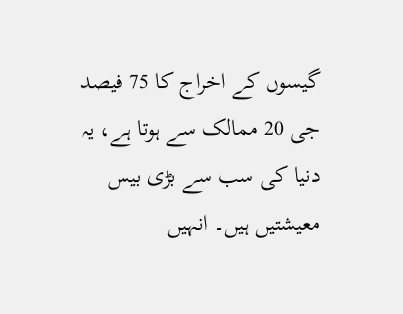گیسوں کے اخراج کا 75 فیصد جی 20 ممالک سے ہوتا ہے، یہ دنیا کی سب سے بڑی بیس معیشتیں ہیں۔ انہیں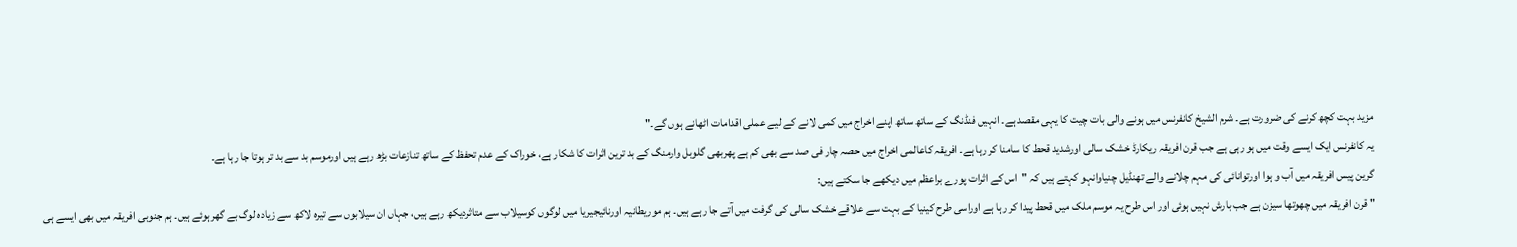مزید بہت کچھ کرنے کی ضرورت ہے۔ شرم الشیخ کانفرنس میں ہونے والی بات چیت کا یہی مقصد ہے۔ انہیں فنڈنگ کے ساتھ ساتھ اپنے اخراج میں کمی لانے کے لیے عملی اقدامات اٹھانے ہوں گے۔"
یہ کانفرنس ایک ایسے وقت میں ہو رہی ہے جب قرن افریقہ ریکارڈ خشک سالی اورشدید قحط کا سامنا کر رہا ہے۔ افریقہ کاعالمی اخراج میں حصہ چار فی صد سے بھی کم ہے پھربھی گلوبل وارمنگ کے بد ترین اثرات کا شکار ہے، خوراک کے عدم تحفظ کے ساتھ تنازعات بڑھ رہے ہیں اورموسم بد سے بد تر ہوتا جا رہا ہے۔
گرین پیس افریقہ میں آب و ہوا اورتوانائی کی مہم چلانے والے تھنڈیل چنیاوانہو کہتے ہیں کہ "اس کے اثرات پورے براعظم میں دیکھے جا سکتے ہیں:
" قرن افریقہ میں چھوتھا سیزن ہے جب بارش نہیں ہوئی اور اس طرح یہ موسم ملک میں قحط پیدا کر رہا ہے اوراسی طرح کینیا کے بہت سے علاقے خشک سالی کی گرفت میں آتے جا رہے ہیں۔ ہم موریطانیہ اورنائیجیریا میں لوگوں کوسیلاب سے متاثردیکھ رہے ہیں، جہاں ان سیلابوں سے تیرہ لاکھ سے زیادہ لوگ بے گھرہوئے ہیں۔ ہم جنوبی افریقہ میں بھی ایسے ہی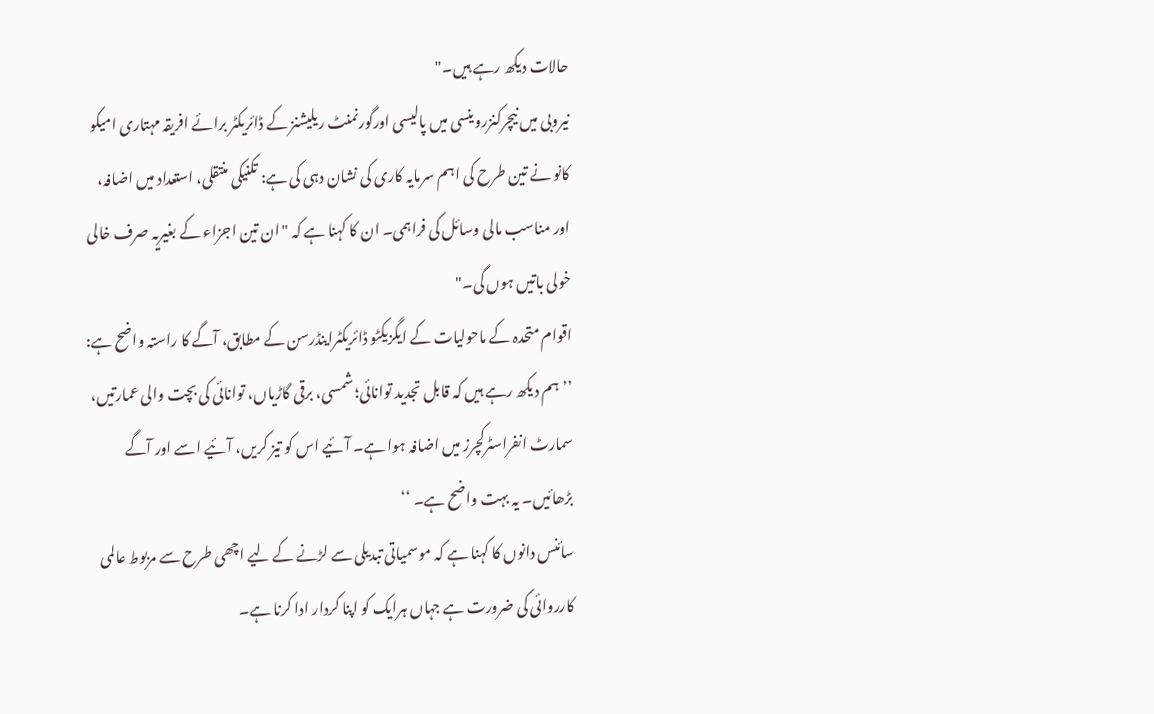حالات دیکھ رہے ہیں۔"
نیروبی میں نیچرکنزروینسی میں پالیسی اورگورنمنٹ ریلیشنز کے ڈائریکٹر برائے افریقہ مہتاری امیکو کانو نے تین طرح کی اہم سرمایہ کاری کی نشان دہی کی ہے: تکنیکی منتقلی، استعداد میں اضافہ، اور مناسب مالی وسائل کی فراہمی۔ ان کا کہنا ہے کہ "ان تین اجزاء کے بغیریہ صرف خالی خولی باتیں ہوں گی۔"
اقوام متحدہ کے ماحولیات کے ایگزیکٹو ڈائریکٹراینڈرسن کے مطابق، آگے کا راستہ واضح ہے:
’’ہم دیکھ رہے ہیں کہ قابل تجدید توانائی؛ شمسی، برقی گاڑیاں، توانائی کی بچت والی عمارتیں، سمارٹ انفراسٹرکچرز میں اضافہ ہوا ہے۔ آئیے اس کو تیز کریں، آئیے اسے اور آگے بڑھائیں۔ یہ بہت واضح ہے۔ ‘‘
سائنس دانوں کا کہنا ہے کہ موسمیاتی تبدیلی سے لڑنے کے لیے اچھی طرح سے مربوط عالمی کارروائی کی ضرورت ہے جہاں ہرایک کو اپنا کردار ادا کرنا ہے۔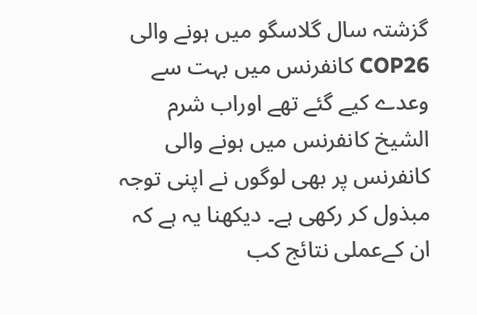گزشتہ سال گلاسگو میں ہونے والی COP26 کانفرنس میں بہت سے وعدے کیے گئے تھے اوراب شرم الشیخ کانفرنس میں ہونے والی کانفرنس پر بھی لوگوں نے اپنی توجہ مبذول کر رکھی ہے۔ دیکھنا یہ ہے کہ ان کےعملی نتائج کب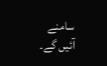سامنے آئیں گے۔